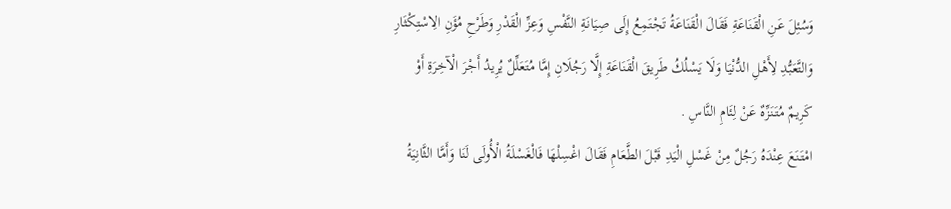وَسُئِلَ عَنِ الْقَنَاعَةِ فَقَالَ الْقَنَاعَةُ تَجْتَمِعُ إِلَى صِيَانَةِ النَّفْسِ وَعِزِّ الْقَدْرِ وَطَرْحِ مُؤَنِ الِاسْتِكْثَارِ وَالتَّعَبُّدِ لِأَهْلِ الدُّنْيَا وَلَا يَسْلُكُ طَرِيقَ الْقَنَاعَةِ إِلَّا رَجُلَانِ إِمَّا مُتَعَلِّلٌ يُرِيدُ أَجْرَ الْآخِرَةِ أَوْ كَرِيمٌ مُتَنَزِّهٌ عَنْ لِئَامِ النَّاسِ .
امْتَنَعَ عِنْدَهُ رَجُلٌ مِنْ غَسْلِ الْيَدِ قَبْلَ الطَّعَامِ فَقَالَ اغْسِلْهَا فَالْغَسْلَةُ الْأُولَى لَنَا وَأَمَّا الثَّانِيَةُ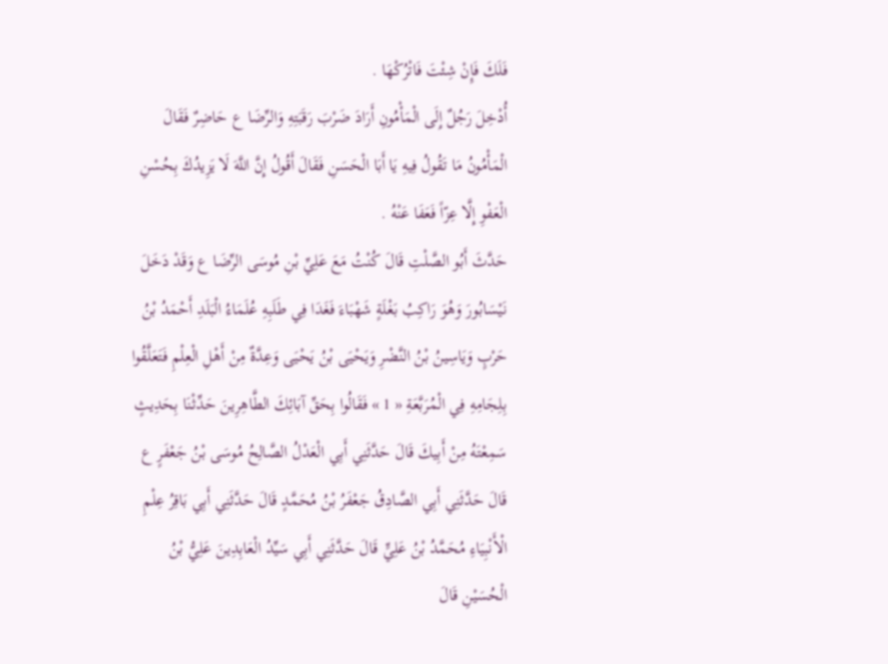فَلَكَ فَإِنْ شِئْتَ فَاتْرُكْهَا .
أُدْخِلَ رَجُلٌ إِلَى الْمَأْمُونِ أَرَادَ ضَرْبَ رَقَبَتِهِ وَالرِّضَا ع حَاضِرٌ فَقَالَ الْمَأْمُونُ مَا تَقُولُ فِيهِ يَا أَبَا الْحَسَنِ فَقَالَ أَقُولُ إِنَّ اللَّهَ لَا يَزِيدُكَ بِحُسْنِ الْعَفْوِ إِلَّا عِزّاً فَعَفَا عَنْهُ .
حَدَّثَ أَبُو الصَّلْتِ قَالَ كُنْتُ مَعَ عَلِيِّ بْنِ مُوسَى الرِّضَا ع وَقَدْ دَخَلَ نَيْسَابُورَ وَهُوَ رَاكِبُ بَغْلَةٍ شَهْبَاءَ فَغَدَا فِي طَلَبِهِ عُلَمَاءُ الْبَلَدِ أَحْمَدُ بْنُ حَرْبٍ وَيَاسِينُ بْنُ النَّضْرِ وَيَحْيَى بْنُ يَحْيَى وَعِدَّةٌ مِنْ أَهْلِ الْعِلْمِ فَتَعَلَّقُوا بِلِجَامِهِ فِي الْمُرَبَّعَةِ « 1 » فَقَالُوا بِحَقِّ آبَائِكَ الطَّاهِرِينَ حَدِّثْنَا بِحَدِيثٍ سَمِعْتَهُ مِنْ أَبِيكَ قَالَ حَدَّثَنِي أَبِي الْعَدْلُ الصَّالِحُ مُوسَى بْنُ جَعْفَرٍ ع قَالَ حَدَّثَنِي أَبِي الصَّادِقُ جَعْفَرُ بْنُ مُحَمَّدٍ قَالَ حَدَّثَنِي أَبِي بَاقِرُ عِلْمِ الْأَنْبِيَاءِ مُحَمَّدُ بْنُ عَلِيٍّ قَالَ حَدَّثَنِي أَبِي سَيِّدُ الْعَابِدِينَ عَلِيُّ بْنُ الْحُسَيْنِ قَالَ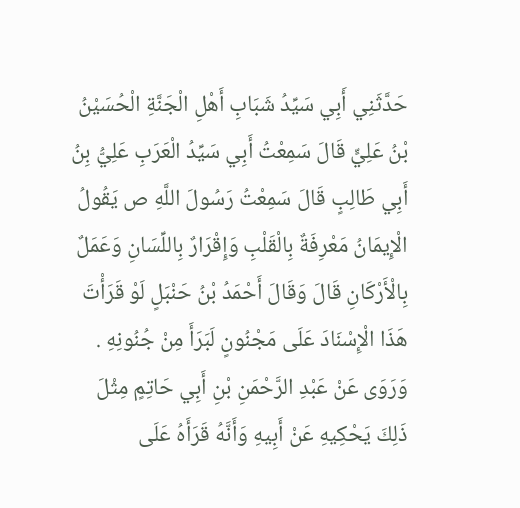حَدَّثَنِي أَبِي سَيِّدُ شَبَابِ أَهْلِ الْجَنَّةِ الْحُسَيْنُ بْنُ عَلِيٍّ قَالَ سَمِعْتُ أَبِي سَيِّدُ الْعَرَبِ عَلِيُّ بِنُ أَبِي طَالِبٍ قَالَ سَمِعْتُ رَسُولَ اللَّهِ ص يَقُولُ الْإِيمَانُ مَعْرِفَةٌ بِالْقَلْبِ وَإِقْرَارٌ بِاللِّسَانِ وَعَمَلٌ بِالْأَرْكَانِ قَالَ وَقَالَ أَحْمَدُ بْنُ حَنْبَلٍ لَوْ قَرَأْتَ هَذَا الْإِسْنَادَ عَلَى مَجْنُونٍ لَبَرَأَ مِنْ جُنُونِهِ .
وَرَوَى عَنْ عَبْدِ الرَّحْمَنِ بْنِ أَبِي حَاتِمٍ مِثْلَ ذَلِكَ يَحْكِيهِ عَنْ أَبِيهِ وَأَنَّهُ قَرَأَهُ عَلَى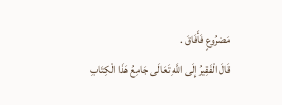مَصْرُوعٍ فَأَفَاقَ .
قَالَ الْفَقِيرُ إِلَى اللَّهِ تَعَالَى جَامِعُ هَذَا الْكِتَابِ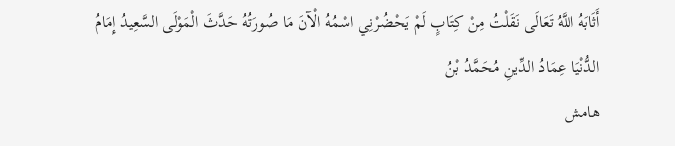أَثَابَهُ اللَّهُ تَعَالَى نَقَلْتُ مِنْ كِتَابٍ لَمْ يَحْضُرْنِي اسْمُهُ الْآنَ مَا صُورَتُهُ حَدَّثَ الْمَوْلَى السَّعِيدُ إِمَامُ الدُّنْيَا عِمَادُ الدِّينِ مُحَمَّدُ بْنُ
هامش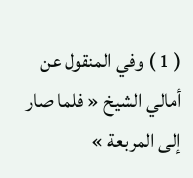( 1 ) وفي المنقول عن أمالي الشيخ « فلما صار إلى المربعة »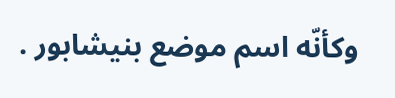وكأنّه اسم موضع بنيشابور .